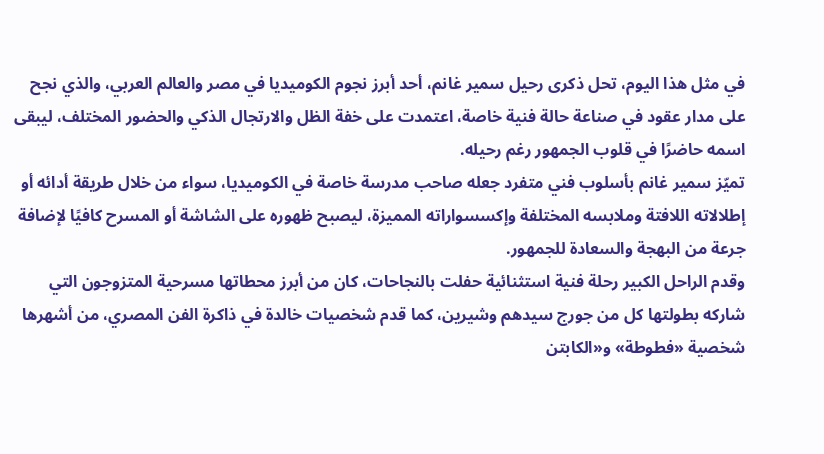في مثل هذا اليوم، تحل ذكرى رحيل سمير غانم، أحد أبرز نجوم الكوميديا في مصر والعالم العربي، والذي نجح على مدار عقود في صناعة حالة فنية خاصة، اعتمدت على خفة الظل والارتجال الذكي والحضور المختلف، ليبقى اسمه حاضرًا في قلوب الجمهور رغم رحيله.
تميّز سمير غانم بأسلوب فني متفرد جعله صاحب مدرسة خاصة في الكوميديا، سواء من خلال طريقة أدائه أو إطلالاته اللافتة وملابسه المختلفة وإكسسواراته المميزة، ليصبح ظهوره على الشاشة أو المسرح كافيًا لإضافة جرعة من البهجة والسعادة للجمهور.
وقدم الراحل الكبير رحلة فنية استثنائية حفلت بالنجاحات، كان من أبرز محطاتها مسرحية المتزوجون التي شاركه بطولتها كل من جورج سيدهم وشيرين، كما قدم شخصيات خالدة في ذاكرة الفن المصري، من أشهرها شخصية «فطوطة» و«الكابتن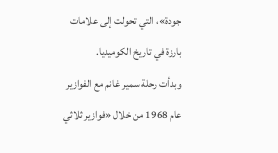جودة»، التي تحولت إلى علامات بارزة في تاريخ الكوميديا.
وبدأت رحلة سمير غانم مع الفوازير عام 1968 من خلال «فوازير ثلاثي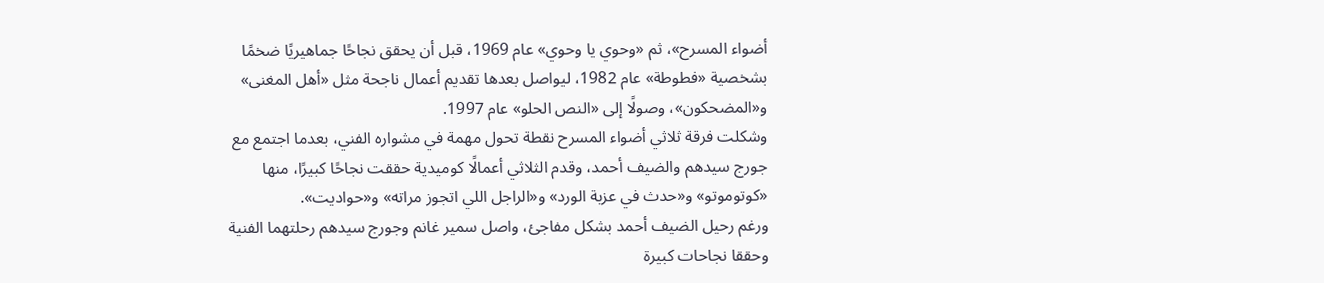أضواء المسرح»، ثم «وحوي يا وحوي» عام 1969، قبل أن يحقق نجاحًا جماهيريًا ضخمًا بشخصية «فطوطة» عام 1982، ليواصل بعدها تقديم أعمال ناجحة مثل «أهل المغنى» و«المضحكون»، وصولًا إلى «النص الحلو» عام 1997.
وشكلت فرقة ثلاثي أضواء المسرح نقطة تحول مهمة في مشواره الفني، بعدما اجتمع مع جورج سيدهم والضيف أحمد، وقدم الثلاثي أعمالًا كوميدية حققت نجاحًا كبيرًا، منها «كوتوموتو» و«حدث في عزبة الورد» و«الراجل اللي اتجوز مراته» و«حواديت».
ورغم رحيل الضيف أحمد بشكل مفاجئ، واصل سمير غانم وجورج سيدهم رحلتهما الفنية وحققا نجاحات كبيرة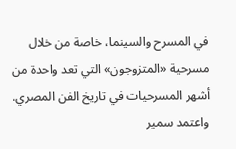في المسرح والسينما، خاصة من خلال مسرحية «المتزوجون» التي تعد واحدة من أشهر المسرحيات في تاريخ الفن المصري.
واعتمد سمير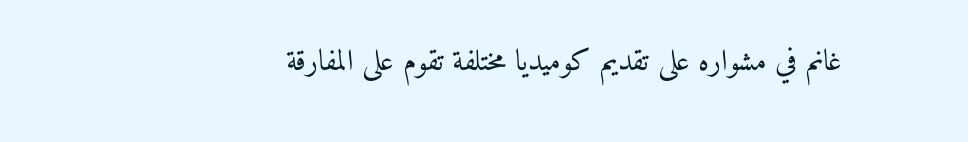غانم في مشواره على تقديم كوميديا مختلفة تقوم على المفارقة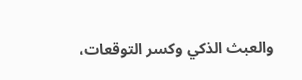والعبث الذكي وكسر التوقعات،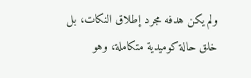ولم يكن هدفه مجرد إطلاق النكات، بل خلق حالة كوميدية متكاملة، وهو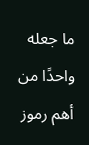ما جعله واحدًا من أهم رموز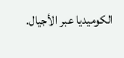الكوميديا عبر الأجيال.